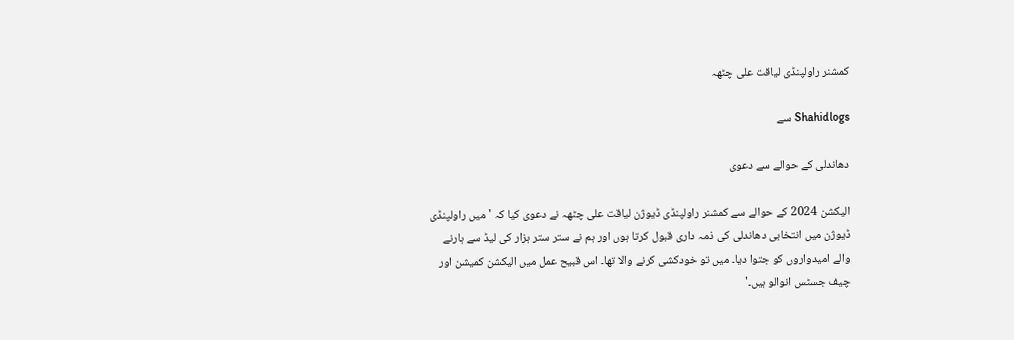کمشنر راولپنڈی لیاقت علی چٹھہ

Shahidlogs سے

دھاندلی کے حوالے سے دعوی

الیکشن 2024 کے حوالے سے کمشنر راولپنڈی ڈیوژن لیاقت علی چٹھہ نے دعوی کیا کہ 'میں راولپنڈی ڈیوژن میں انتخابی دھاندلی کی ذمہ داری قبول کرتا ہوں اور ہم نے ستر ستر ہزار کی لیڈ سے ہارنے والے امیدواروں کو جتوا دیا۔ میں تو خودکشی کرنے والا تھا۔ اس قبیح عمل میں الیکشن کمیشن اور چیف جسٹس انوالو ہیں۔'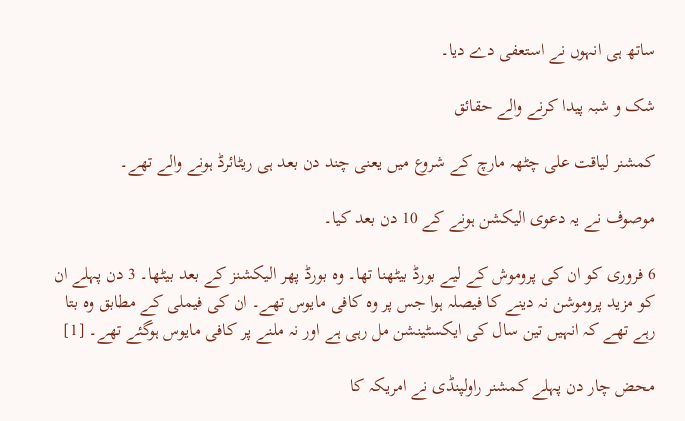ساتھ ہی انہوں نے استعفی دے دیا۔

شک و شبہ پیدا کرنے والے حقائق

کمشنر لیاقت علی چٹھہ مارچ کے شروع میں یعنی چند دن بعد ہی ریٹائرڈ ہونے والے تھے۔

موصوف نے یہ دعوی الیکشن ہونے کے 10 دن بعد کیا۔

6 فروری کو ان کی پروموش کے لیے بورڈ بیٹھنا تھا۔ وہ بورڈ پھر الیکشنز کے بعد بیٹھا۔ 3 دن پہلے ان کو مزید پروموشن نہ دینے کا فیصلہ ہوا جس پر وہ کافی مایوس تھے۔ ان کی فیملی کے مطابق وہ بتا رہے تھے کہ انہیں تین سال کی ایکسٹینشن مل رہی ہے اور نہ ملنے پر کافی مایوس ہوگئے تھے۔ [1]

محض چار دن پہلے کمشنر راولپنڈی نے امریکہ کا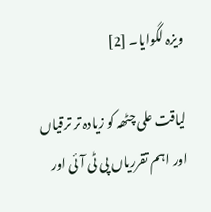ویزہ لگوایا۔ [2]

لیاقت علی چٹھہ کو زیادہ تر ترقیاں اور اہم تقرریاں پی ٹی آئی اور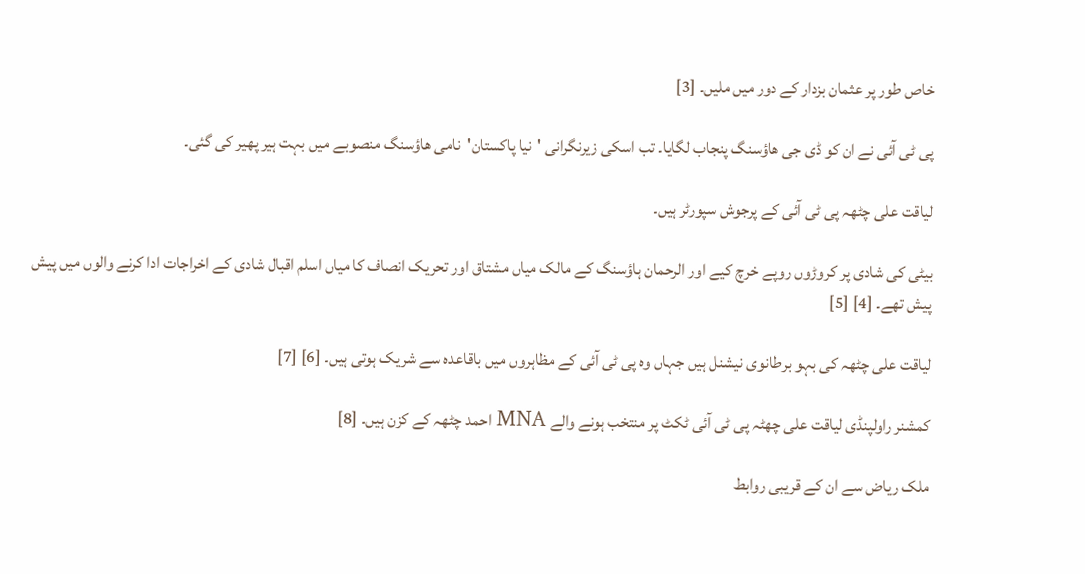خاص طور پر عثمان بزدار کے دور میں ملیں۔ [3]

پی ٹی آئی نے ان کو ڈی جی ھاؤسنگ پنجاب لگایا۔ تب اسکی زیرنگرانی 'نیا پاکستان'  نامی ھاؤسنگ منصوبے میں بہت ہیر پھیر کی گئی۔

لیاقت علی چٹھہ پی ٹی آئی کے پرجوش سپورٹر ہیں۔

بیٹی کی شادی پر کروڑوں روپے خرچ کیے اور الرحمان ہاؤسنگ کے مالک میاں مشتاق اور تحریک انصاف کا میاں اسلم اقبال شادی کے اخراجات ادا کرنے والوں میں پیش پیش تھے۔ [4] [5]

لیاقت علی چٹھہ کی بہو برطانوی نیشنل ہیں جہاں وہ پی ٹی آئی کے مظاہروں میں باقاعدہ سے شریک ہوتی ہیں۔ [6] [7]

کمشنر راولپنڈی لیاقت علی چھٹہ پی ٹی آئی ٹکٹ پر منتخب ہونے والے MNA احمد چٹھہ کے کزن ہیں۔ [8]

ملک ریاض سے ان کے قریبی روابط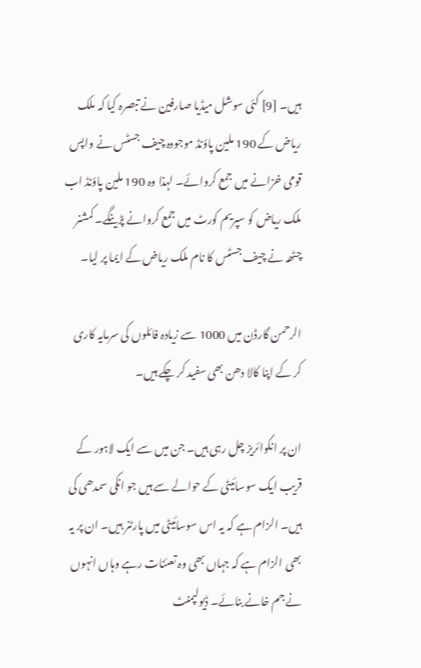ہیں۔ [9] کئی سوشل میڈیا صارفین نے تبصرہ کیا کہ ملک ریاض کے 190 ملین پاؤنڈ موجودہ چیف جسٹس نے واپس قومی خزانے میں جمع کروائے۔ لہذا وہ 190 ملین پاؤنڈ اب ملک ریاض کو سپریم کورٹ میں جمع کروانے پڑینگے۔ کمشنر چٹھہ نے چیف جسٹس کا نام ملک ریاض کے ایما پر لیا۔

الرحمن گارڈن میں 1000 سے زیادہ فائلوں کی سرمایہ کاری کر کے اپنا کالا دھن بھی سفید کر چکے ہیں۔

ان پر انکوائریز چل رہی ہیں۔ جن میں سے ایک لاہور کے قریب ایک سوسائیٹی کے حوالے سے ہیں جو انکی سمدھی کی ہیں۔ الزام ہے کہ یہ اس سوسائیٹی میں پارٹنر ہیں۔ ان پر یہ بھی الزام ہے کہ جہاں بھی وہ تعئنات رہے وہاں انہوں نے جم خانے بنائے۔ ڈیولپمنٹ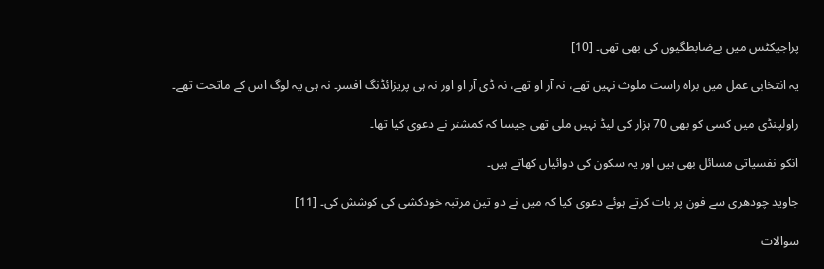پراجیکٹس میں بےضابطگیوں کی بھی تھی۔ [10]

یہ انتخابی عمل میں براہ راست ملوث نہیں تھے، نہ آر او تھے، نہ ڈی آر او اور نہ ہی پریزائڈنگ افسر۔ نہ ہی یہ لوگ اس کے ماتحت تھے۔

راولپنڈی میں کسی کو بھی 70 ہزار کی لیڈ نہیں ملی تھی جیسا کہ کمشنر نے دعوی کیا تھا۔

انکو نفسیاتی مسائل بھی ہیں اور یہ سکون کی دوائیاں کھاتے ہیں۔

جاوید چودھری سے فون پر بات کرتے ہوئے دعوی کیا کہ میں نے دو تین مرتبہ خودکشی کی کوشش کی۔ [11]

سوالات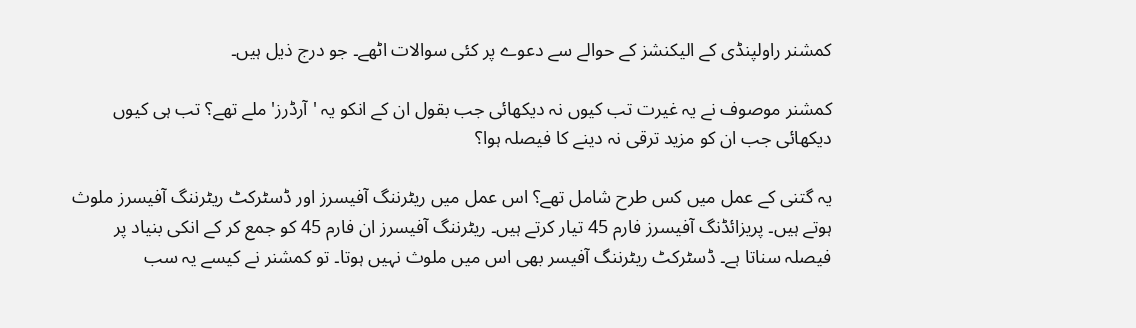کمشنر راولپنڈی کے الیکنشز کے حوالے سے دعوے پر کئی سوالات اٹھے۔ جو درج ذیل ہیں۔

کمشنر موصوف نے یہ غیرت تب کیوں نہ دیکھائی جب بقول ان کے انکو یہ 'آرڈرز' ملے تھے؟ تب ہی کیوں دیکھائی جب ان کو مزید ترقی نہ دینے کا فیصلہ ہوا؟

یہ گتنی کے عمل میں کس طرح شامل تھے؟ اس عمل میں ریٹرننگ آفیسرز اور ڈسٹرکٹ ریٹرننگ آفیسرز ملوث ہوتے ہیں۔ پریزائڈنگ آفیسرز فارم 45 تیار کرتے ہیں۔ ریٹرننگ آفیسرز ان فارم 45 کو جمع کر کے انکی بنیاد پر فیصلہ سناتا ہے۔ ڈسٹرکٹ ریٹرننگ آفیسر بھی اس میں ملوث نہیں ہوتا۔ تو کمشنر نے کیسے یہ سب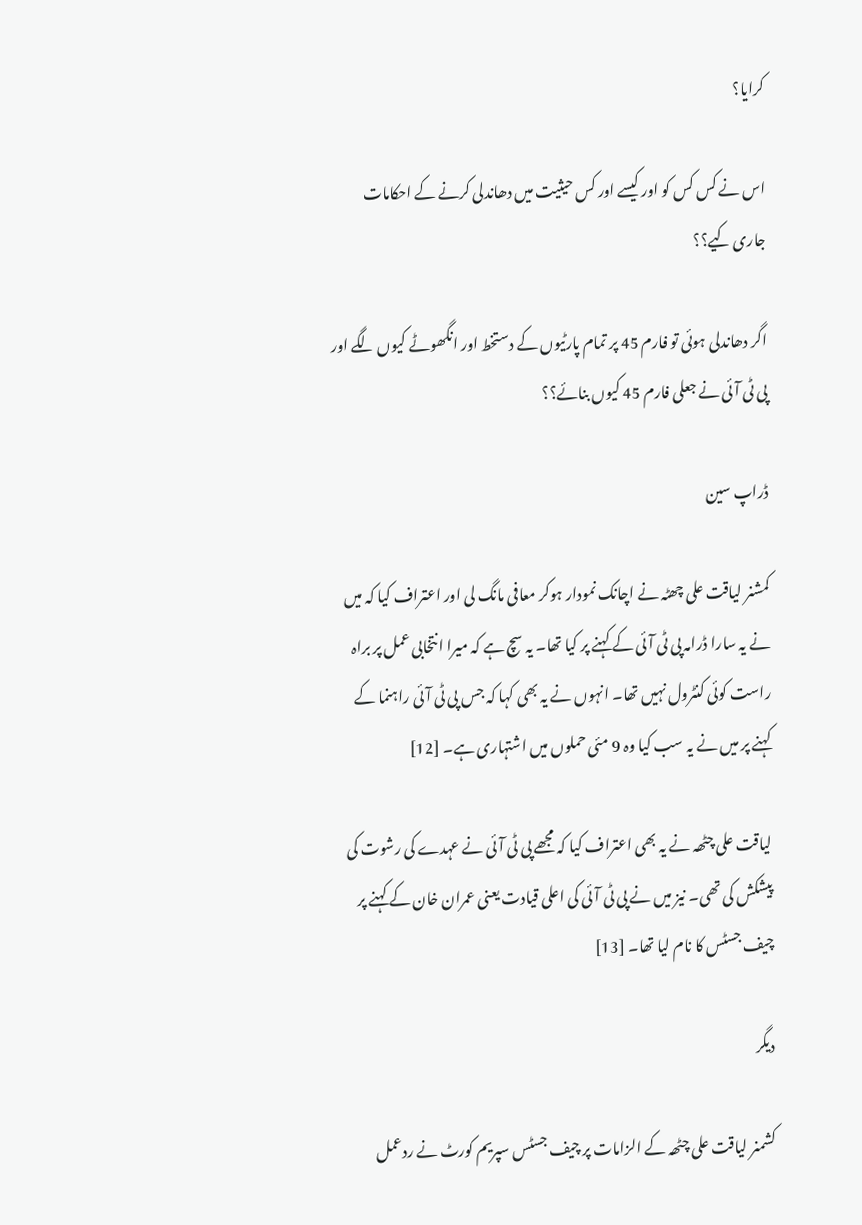کرایا؟

اس نے کس کس کو اور کیسے اور کس حیثیت میں دھاندلی کرنے کے احکامات جاری کیے؟؟

اگر دھاندلی ہوئی تو فارم 45 پر تمام پارٹیوں کے دستخط اور انگھوٹے کیوں لگے اور پی ٹی آئی نے جعلی فارم 45 کیوں بنائے؟؟

ڈراپ سین

کمشنر لیاقت علی چھٹہ نے اچانک نمودار ہوکر معافی مانگ لی اور اعتراف کیا کہ میں نے یہ سارا ڈرامہ پی ٹی آئی کے کہنے پر کیا تھا۔ یہ سچ ہے کہ میرا انتخابی عمل پر براہ راست کوئی کنٹرول نہیں تھا۔ انہوں نے یہ بھی کہا کہ جس پی ٹی آئی راہنما کے کہنے پر میں نے یہ سب کیا وہ 9 مئی حملوں میں اشتہاری ہے۔ [12]

لیاقت علی چٹھہ نے یہ بھی اعتراف کیا کہ مجھے پی ٹی آئی نے عہدے کی رشوت کی پیشکش کی تھی۔ نیز میں نے پی ٹی آئی کی اعلی قیادت یعنی عمران خان کے کہنے پر چیف جسٹس کا نام لیا تھا۔ [13]

دیگر

کشمنر لیاقت علی چٹھہ کے الزامات پر چیف جسٹس سپریم کورٹ نے ردعمل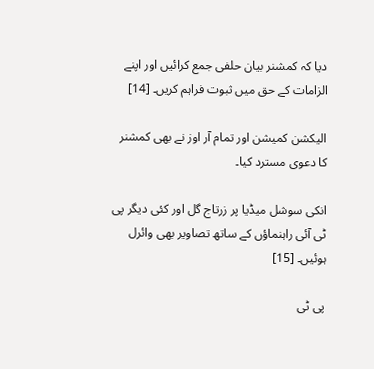دیا کہ کمشنر بیان حلفی جمع کرائیں اور اپنے الزامات کے حق میں ثبوت فراہم کریں۔ [14]

الیکشن کمیشن اور تمام آر اوز نے بھی کمشنر کا دعوی مسترد کیا۔

انکی سوشل میڈیا پر زرتاج گل اور کئی دیگر پی ٹی آئی راہنماؤں کے ساتھ تصاویر بھی وائرل ہوئیں۔ [15]

پی ٹی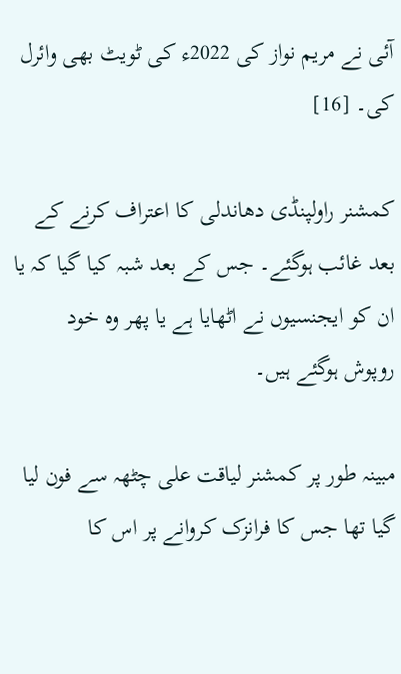آئی نے مریم نواز کی 2022ء کی ٹویٹ بھی وائرل کی۔ [16]

کمشنر راولپنڈی دھاندلی کا اعتراف کرنے کے بعد غائب ہوگئے۔ جس کے بعد شبہ کیا گیا کہ یا ان کو ایجنسیوں نے اٹھایا ہے یا پھر وہ خود روپوش ہوگئے ہیں۔

مبینہ طور پر کمشنر لیاقت علی چٹھہ سے فون لیا گیا تھا جس کا فرانزک کروانے پر اس کا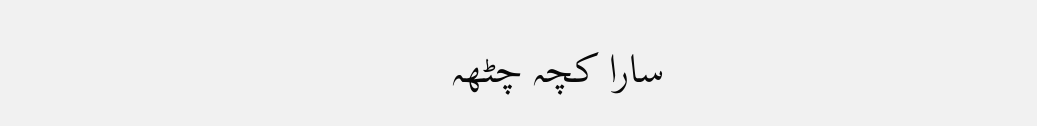سارا کچہ چٹھہ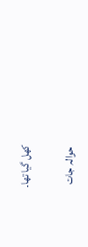کھل گیا تھا۔

حوالہ جات